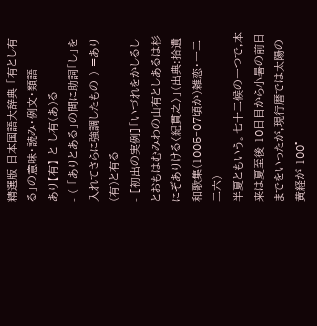精選版 日本国語大辞典 「有とし有る」の意味・読み・例文・類語
あり【有】 と し有(あ)る
- ( 「ありとある」の間に助詞「し」を入れてさらに強調したもの ) =あり(有)と有る
- [初出の実例]「いづれをかしるしとおもはむみわの山有としあるは杉にぞありける〈紀貫之〉」(出典:拾遺和歌集(1005‐07頃か)雑恋・一二二六)
半夏ともいう。七十二候の一つで,本来は夏至後 10日目から小暑の前日までをいったが,現行暦では太陽の黄経が 100°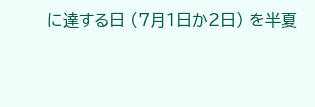に達する日 (7月1日か2日) を半夏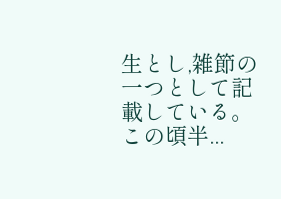生とし,雑節の一つとして記載している。この頃半...